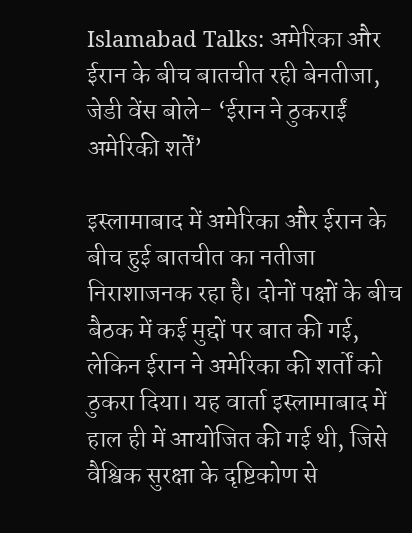Islamabad Talks: अमेरिका और ईरान के बीच बातचीत रही बेनतीजा, जेडी वेंस बोले- ‘ईरान ने ठुकराईं अमेरिकी शर्तें’

इस्लामाबाद में अमेरिका और ईरान के बीच हुई बातचीत का नतीजा निराशाजनक रहा है। दोनों पक्षों के बीच बैठक में कई मुद्दों पर बात की गई, लेकिन ईरान ने अमेरिका की शर्तों को ठुकरा दिया। यह वार्ता इस्लामाबाद में हाल ही में आयोजित की गई थी, जिसे वैश्विक सुरक्षा के दृष्टिकोण से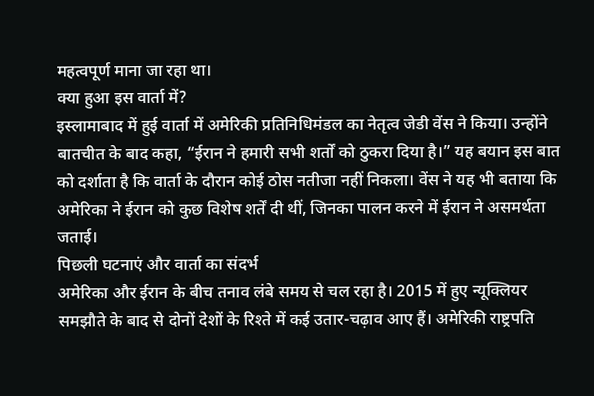महत्वपूर्ण माना जा रहा था।
क्या हुआ इस वार्ता में?
इस्लामाबाद में हुई वार्ता में अमेरिकी प्रतिनिधिमंडल का नेतृत्व जेडी वेंस ने किया। उन्होंने बातचीत के बाद कहा, “ईरान ने हमारी सभी शर्तों को ठुकरा दिया है।” यह बयान इस बात को दर्शाता है कि वार्ता के दौरान कोई ठोस नतीजा नहीं निकला। वेंस ने यह भी बताया कि अमेरिका ने ईरान को कुछ विशेष शर्तें दी थीं, जिनका पालन करने में ईरान ने असमर्थता जताई।
पिछली घटनाएं और वार्ता का संदर्भ
अमेरिका और ईरान के बीच तनाव लंबे समय से चल रहा है। 2015 में हुए न्यूक्लियर समझौते के बाद से दोनों देशों के रिश्ते में कई उतार-चढ़ाव आए हैं। अमेरिकी राष्ट्रपति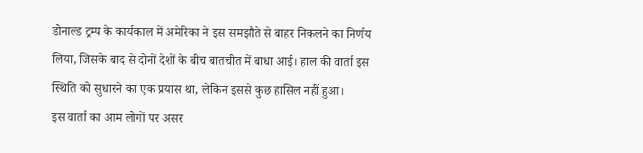डोनाल्ड ट्रम्प के कार्यकाल में अमेरिका ने इस समझौते से बाहर निकलने का निर्णय लिया, जिसके बाद से दोनों देशों के बीच बातचीत में बाधा आई। हाल की वार्ता इस स्थिति को सुधारने का एक प्रयास था, लेकिन इससे कुछ हासिल नहीं हुआ।
इस वार्ता का आम लोगों पर असर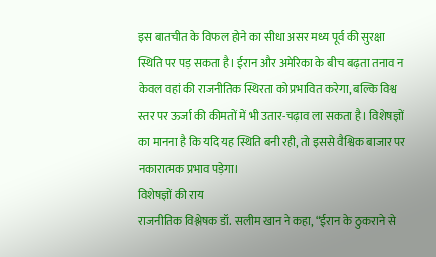इस बातचीत के विफल होने का सीधा असर मध्य पूर्व की सुरक्षा स्थिति पर पड़ सकता है। ईरान और अमेरिका के बीच बढ़ता तनाव न केवल वहां की राजनीतिक स्थिरता को प्रभावित करेगा, बल्कि विश्व स्तर पर ऊर्जा की कीमतों में भी उतार-चढ़ाव ला सकता है। विशेषज्ञों का मानना है कि यदि यह स्थिति बनी रही, तो इससे वैश्विक बाजार पर नकारात्मक प्रभाव पड़ेगा।
विशेषज्ञों की राय
राजनीतिक विश्लेषक डॉ. सलीम खान ने कहा, “ईरान के ठुकराने से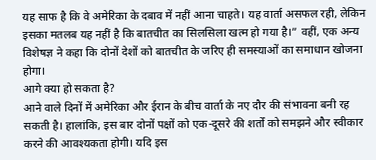यह साफ है कि वे अमेरिका के दबाव में नहीं आना चाहते। यह वार्ता असफल रही, लेकिन इसका मतलब यह नहीं है कि बातचीत का सिलसिला खत्म हो गया है।” वहीं, एक अन्य विशेषज्ञ ने कहा कि दोनों देशों को बातचीत के जरिए ही समस्याओं का समाधान खोजना होगा।
आगे क्या हो सकता है?
आने वाले दिनों में अमेरिका और ईरान के बीच वार्ता के नए दौर की संभावना बनी रह सकती है। हालांकि, इस बार दोनों पक्षों को एक-दूसरे की शर्तों को समझने और स्वीकार करने की आवश्यकता होगी। यदि इस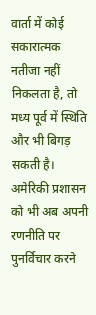वार्ता में कोई सकारात्मक नतीजा नहीं निकलता है, तो मध्य पूर्व में स्थिति और भी बिगड़ सकती है। अमेरिकी प्रशासन को भी अब अपनी रणनीति पर पुनर्विचार करने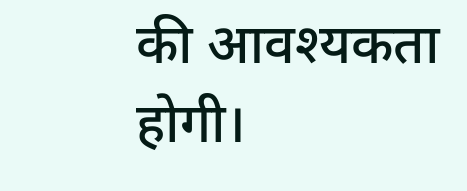की आवश्यकता होगी।